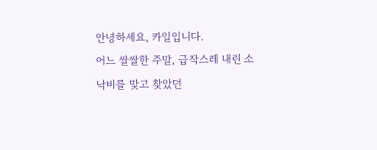안녕하세요, 카일입니다.
어느 쌀쌀한 주말, 급작스레 내린 소낙비를 맞고 찾았던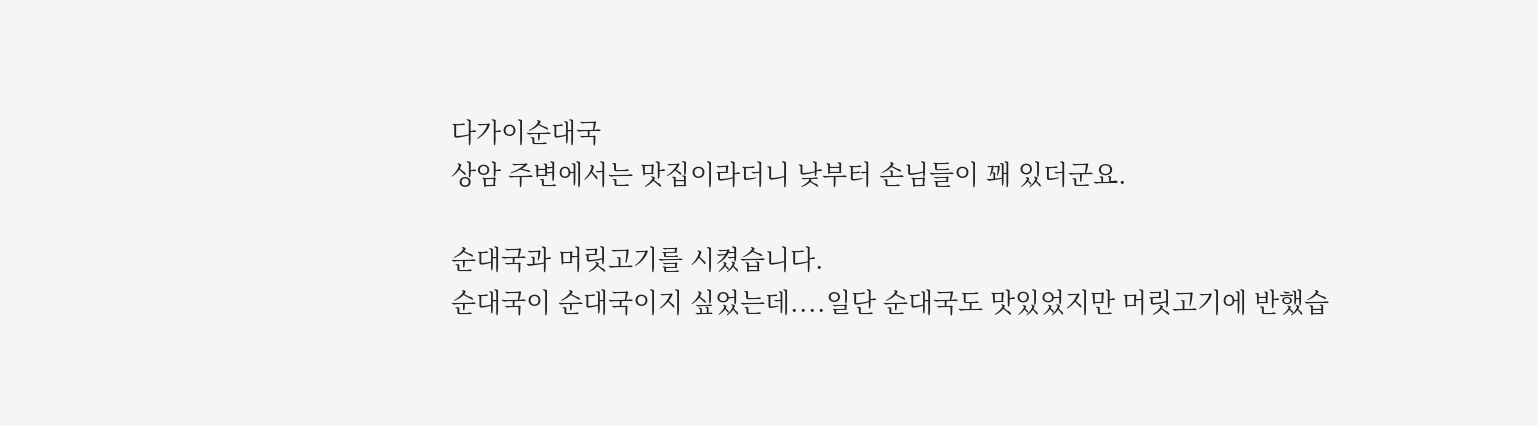다가이순대국
상암 주변에서는 맛집이라더니 낮부터 손님들이 꽤 있더군요.

순대국과 머릿고기를 시켰습니다.
순대국이 순대국이지 싶었는데....일단 순대국도 맛있었지만 머릿고기에 반했습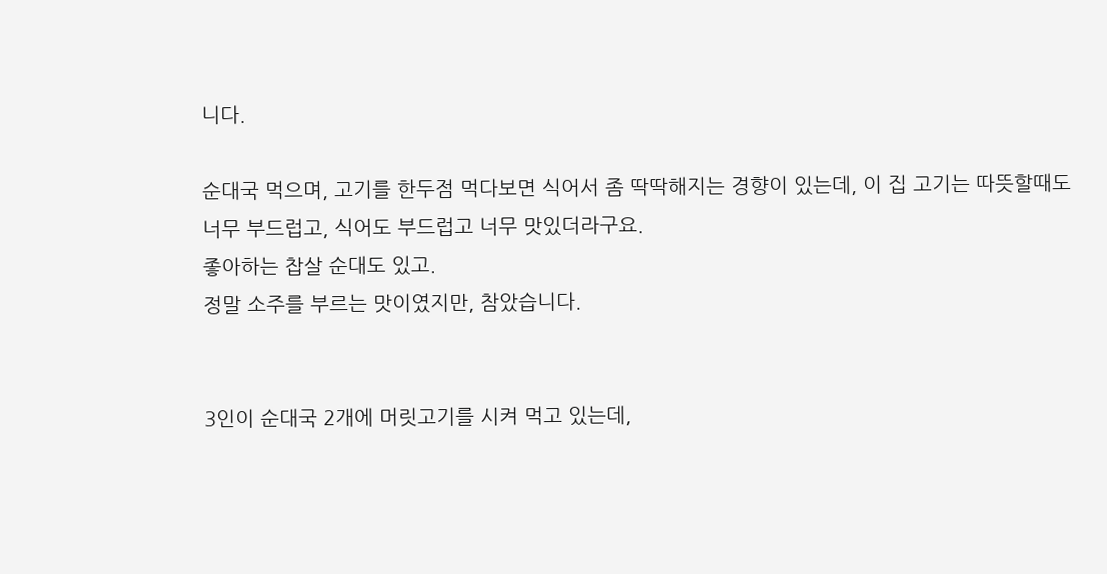니다.

순대국 먹으며, 고기를 한두점 먹다보면 식어서 좀 딱딱해지는 경향이 있는데, 이 집 고기는 따뜻할때도 너무 부드럽고, 식어도 부드럽고 너무 맛있더라구요.
좋아하는 찹살 순대도 있고.
정말 소주를 부르는 맛이였지만, 참았습니다.


3인이 순대국 2개에 머릿고기를 시켜 먹고 있는데,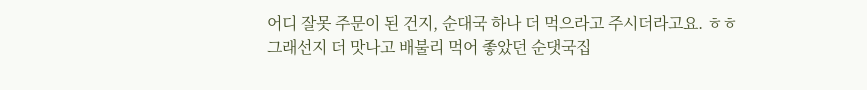어디 잘못 주문이 된 건지, 순대국 하나 더 먹으라고 주시더라고요. ㅎㅎ
그래선지 더 맛나고 배불리 먹어 좋았던 순댓국집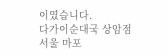이였습니다.
다가이순대국 상암점
서울 마포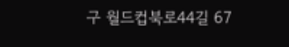구 월드컵북로44길 67